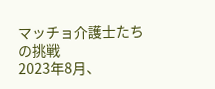マッチョ介護士たちの挑戦
2023年8月、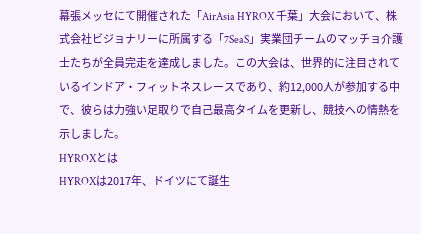幕張メッセにて開催された「AirAsia HYROX 千葉」大会において、株式会社ビジョナリーに所属する「7SeaS」実業団チームのマッチョ介護士たちが全員完走を達成しました。この大会は、世界的に注目されているインドア・フィットネスレースであり、約12,000人が参加する中で、彼らは力強い足取りで自己最高タイムを更新し、競技への情熱を示しました。
HYROXとは
HYROXは2017年、ドイツにて誕生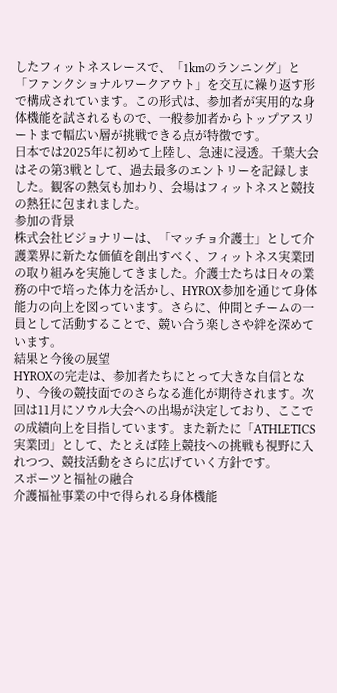したフィットネスレースで、「1kmのランニング」と「ファンクショナルワークアウト」を交互に繰り返す形で構成されています。この形式は、参加者が実用的な身体機能を試されるもので、一般参加者からトップアスリートまで幅広い層が挑戦できる点が特徴です。
日本では2025年に初めて上陸し、急速に浸透。千葉大会はその第3戦として、過去最多のエントリーを記録しました。観客の熱気も加わり、会場はフィットネスと競技の熱狂に包まれました。
参加の背景
株式会社ビジョナリーは、「マッチョ介護士」として介護業界に新たな価値を創出すべく、フィットネス実業団の取り組みを実施してきました。介護士たちは日々の業務の中で培った体力を活かし、HYROX参加を通じて身体能力の向上を図っています。さらに、仲間とチームの一員として活動することで、競い合う楽しさや絆を深めています。
結果と今後の展望
HYROXの完走は、参加者たちにとって大きな自信となり、今後の競技面でのさらなる進化が期待されます。次回は11月にソウル大会への出場が決定しており、ここでの成績向上を目指しています。また新たに「ATHLETICS実業団」として、たとえば陸上競技への挑戦も視野に入れつつ、競技活動をさらに広げていく方針です。
スポーツと福祉の融合
介護福祉事業の中で得られる身体機能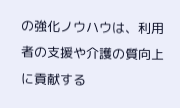の強化ノウハウは、利用者の支援や介護の質向上に貢献する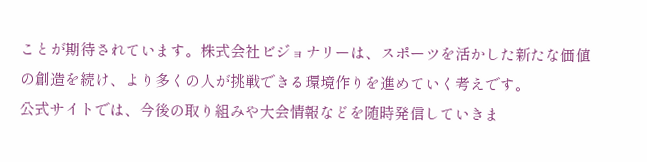ことが期待されています。株式会社ビジョナリーは、スポーツを活かした新たな価値の創造を続け、より多くの人が挑戦できる環境作りを進めていく考えです。
公式サイトでは、今後の取り組みや大会情報などを随時発信していきま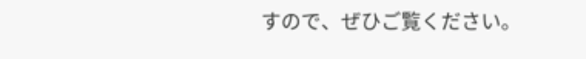すので、ぜひご覧ください。